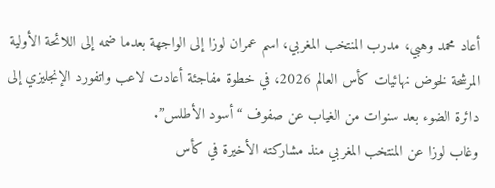أعاد محمد وهبي، مدرب المنتخب المغربي، اسم عمران لوزا إلى الواجهة بعدما ضمه إلى اللائحة الأولية المرشحة لخوض نهائيات كأس العالم 2026، في خطوة مفاجئة أعادت لاعب واتفورد الإنجليزي إلى دائرة الضوء بعد سنوات من الغياب عن صفوف “أسود الأطلس”.
وغاب لوزا عن المنتخب المغربي منذ مشاركته الأخيرة في كأس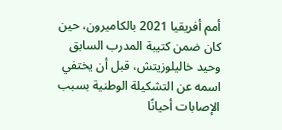أمم أفريقيا 2021 بالكاميرون، حين كان ضمن كتيبة المدرب السابق وحيد خاليلوزيتش، قبل أن يختفي اسمه عن التشكيلة الوطنية بسبب الإصابات أحيانًا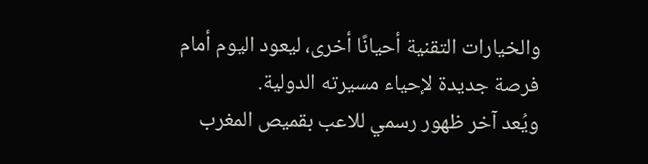والخيارات التقنية أحيانًا أخرى، ليعود اليوم أمام فرصة جديدة لإحياء مسيرته الدولية.
ويُعد آخر ظهور رسمي للاعب بقميص المغرب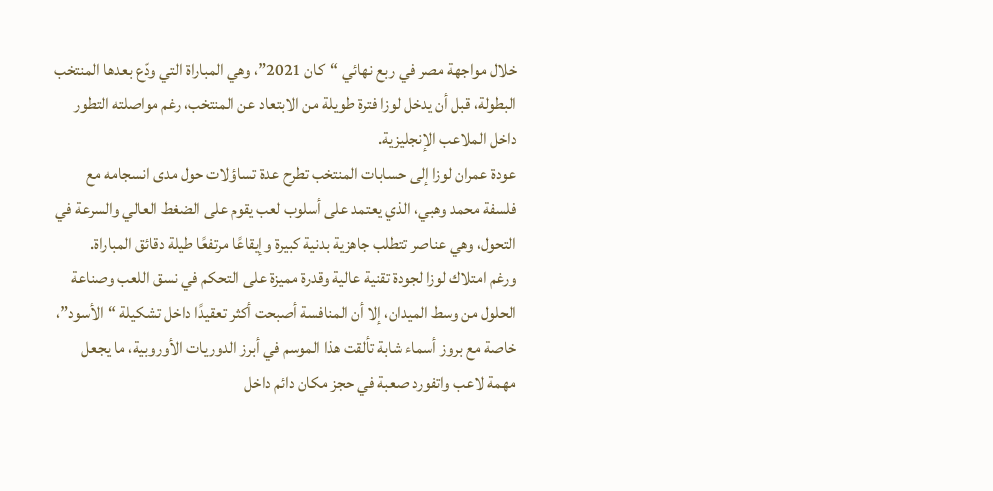خلال مواجهة مصر في ربع نهائي “كان 2021”، وهي المباراة التي ودّع بعدها المنتخب البطولة، قبل أن يدخل لوزا فترة طويلة من الابتعاد عن المنتخب، رغم مواصلته التطور داخل الملاعب الإنجليزية.
عودة عمران لوزا إلى حسابات المنتخب تطرح عدة تساؤلات حول مدى انسجامه مع فلسفة محمد وهبي، الذي يعتمد على أسلوب لعب يقوم على الضغط العالي والسرعة في التحول، وهي عناصر تتطلب جاهزية بدنية كبيرة وإيقاعًا مرتفعًا طيلة دقائق المباراة.
ورغم امتلاك لوزا لجودة تقنية عالية وقدرة مميزة على التحكم في نسق اللعب وصناعة الحلول من وسط الميدان، إلا أن المنافسة أصبحت أكثر تعقيدًا داخل تشكيلة “الأسود”، خاصة مع بروز أسماء شابة تألقت هذا الموسم في أبرز الدوريات الأوروبية، ما يجعل مهمة لاعب واتفورد صعبة في حجز مكان دائم داخل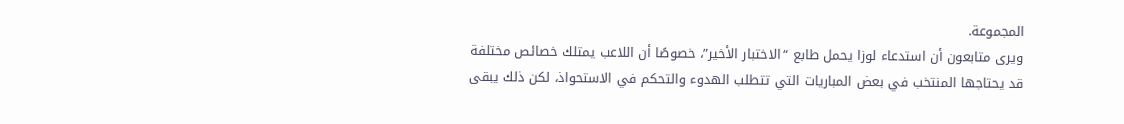المجموعة.
ويرى متابعون أن استدعاء لوزا يحمل طابع “الاختبار الأخير”، خصوصًا أن اللاعب يمتلك خصائص مختلفة قد يحتاجها المنتخب في بعض المباريات التي تتطلب الهدوء والتحكم في الاستحواذ، لكن ذلك يبقى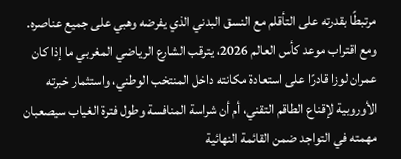مرتبطًا بقدرته على التأقلم مع النسق البدني الذي يفرضه وهبي على جميع عناصره.
ومع اقتراب موعد كأس العالم 2026، يترقب الشارع الرياضي المغربي ما إذا كان عمران لوزا قادرًا على استعادة مكانته داخل المنتخب الوطني، واستثمار خبرته الأوروبية لإقناع الطاقم التقني، أم أن شراسة المنافسة وطول فترة الغياب سيصعبان مهمته في التواجد ضمن القائمة النهائية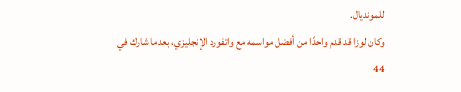للمونديال.
وكان لوزا قد قدم واحدًا من أفضل مواسمه مع واتفورد الإنجليزي، بعدما شارك في 44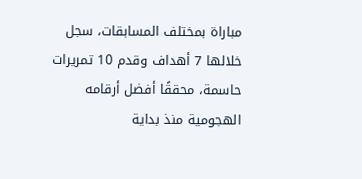مباراة بمختلف المسابقات، سجل خلالها 7 أهداف وقدم 10 تمريرات حاسمة، محققًا أفضل أرقامه الهجومية منذ بداية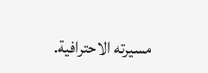مسيرته الاحترافية.